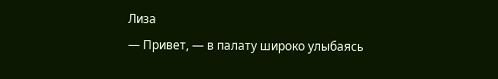Лиза
— Привет, — в палату широко улыбаясь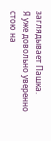заглядывает Пашка.
Я уже довольно уверенно стою на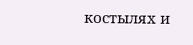костылях и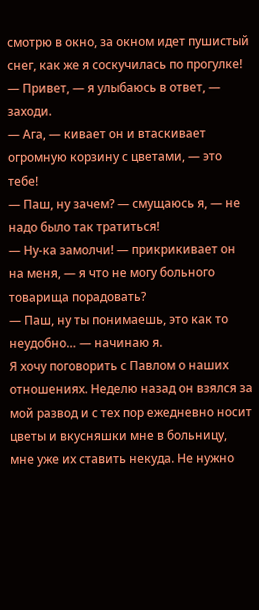смотрю в окно, за окном идет пушистый снег, как же я соскучилась по прогулке!
— Привет, — я улыбаюсь в ответ, — заходи.
— Ага, — кивает он и втаскивает огромную корзину с цветами, — это тебе!
— Паш, ну зачем? — смущаюсь я, — не надо было так тратиться!
— Ну-ка замолчи! — прикрикивает он на меня, — я что не могу больного товарища порадовать?
— Паш, ну ты понимаешь, это как то неудобно… — начинаю я.
Я хочу поговорить с Павлом о наших отношениях. Неделю назад он взялся за мой развод и с тех пор ежедневно носит цветы и вкусняшки мне в больницу, мне уже их ставить некуда. Не нужно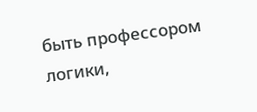быть профессором логики,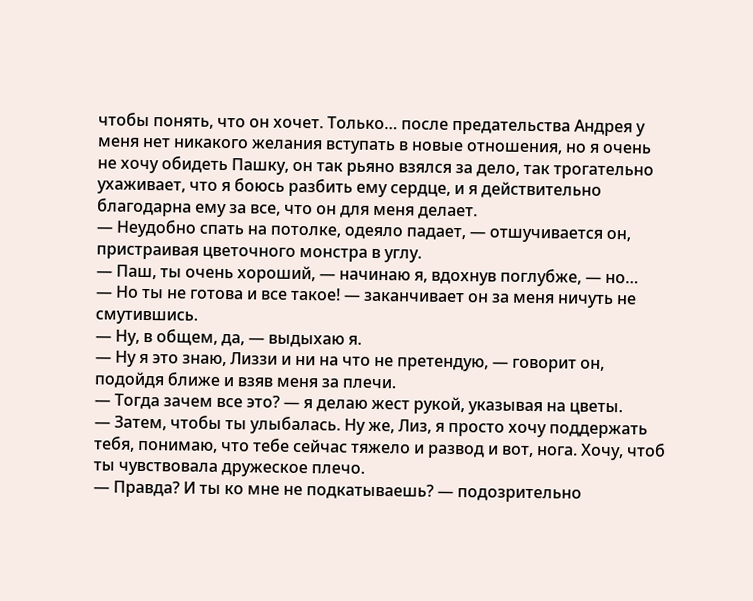чтобы понять, что он хочет. Только… после предательства Андрея у меня нет никакого желания вступать в новые отношения, но я очень не хочу обидеть Пашку, он так рьяно взялся за дело, так трогательно ухаживает, что я боюсь разбить ему сердце, и я действительно благодарна ему за все, что он для меня делает.
— Неудобно спать на потолке, одеяло падает, — отшучивается он, пристраивая цветочного монстра в углу.
— Паш, ты очень хороший, — начинаю я, вдохнув поглубже, — но…
— Но ты не готова и все такое! — заканчивает он за меня ничуть не смутившись.
— Ну, в общем, да, — выдыхаю я.
— Ну я это знаю, Лиззи и ни на что не претендую, — говорит он, подойдя ближе и взяв меня за плечи.
— Тогда зачем все это? — я делаю жест рукой, указывая на цветы.
— Затем, чтобы ты улыбалась. Ну же, Лиз, я просто хочу поддержать тебя, понимаю, что тебе сейчас тяжело и развод и вот, нога. Хочу, чтоб ты чувствовала дружеское плечо.
— Правда? И ты ко мне не подкатываешь? — подозрительно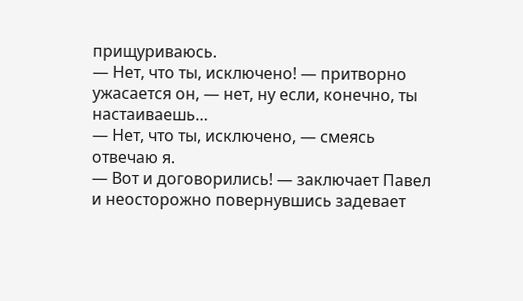прищуриваюсь.
— Нет, что ты, исключено! — притворно ужасается он, — нет, ну если, конечно, ты настаиваешь…
— Нет, что ты, исключено, — смеясь отвечаю я.
— Вот и договорились! — заключает Павел и неосторожно повернувшись задевает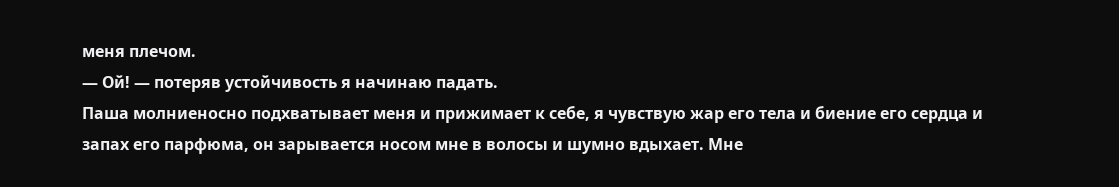меня плечом.
— Ой! — потеряв устойчивость я начинаю падать.
Паша молниеносно подхватывает меня и прижимает к себе, я чувствую жар его тела и биение его сердца и запах его парфюма, он зарывается носом мне в волосы и шумно вдыхает. Мне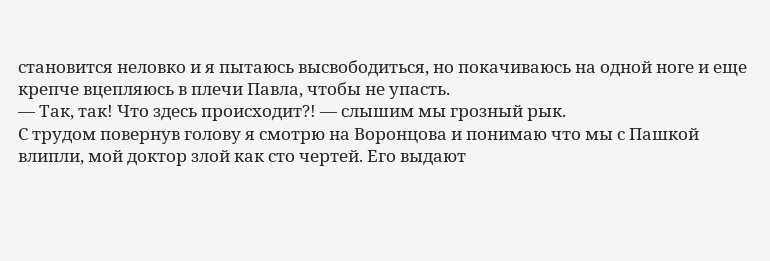становится неловко и я пытаюсь высвободиться, но покачиваюсь на одной ноге и еще крепче вцепляюсь в плечи Павла, чтобы не упасть.
— Так, так! Что здесь происходит?! — слышим мы грозный рык.
С трудом повернув голову я смотрю на Воронцова и понимаю что мы с Пашкой влипли, мой доктор злой как сто чертей. Его выдают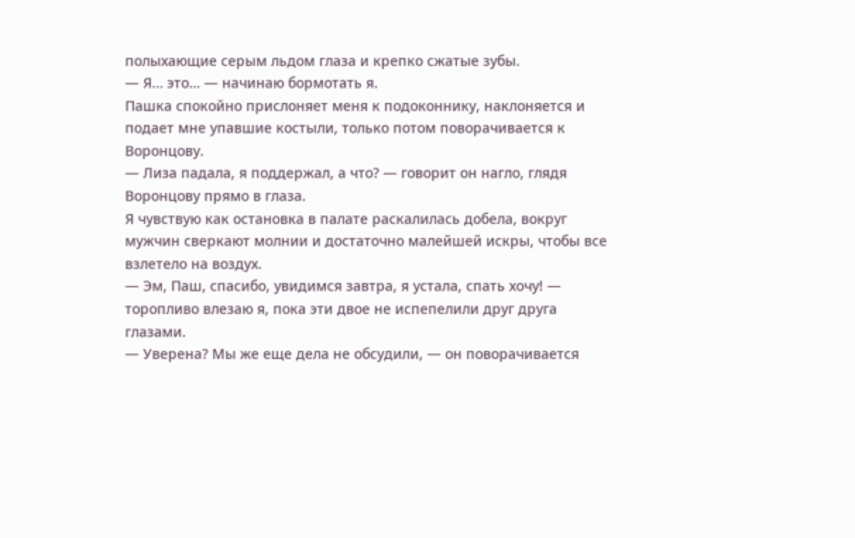полыхающие серым льдом глаза и крепко сжатые зубы.
— Я… это… — начинаю бормотать я.
Пашка спокойно прислоняет меня к подоконнику, наклоняется и подает мне упавшие костыли, только потом поворачивается к Воронцову.
— Лиза падала, я поддержал, а что? — говорит он нагло, глядя Воронцову прямо в глаза.
Я чувствую как остановка в палате раскалилась добела, вокруг мужчин сверкают молнии и достаточно малейшей искры, чтобы все взлетело на воздух.
— Эм, Паш, спасибо, увидимся завтра, я устала, спать хочу! — торопливо влезаю я, пока эти двое не испепелили друг друга глазами.
— Уверена? Мы же еще дела не обсудили, — он поворачивается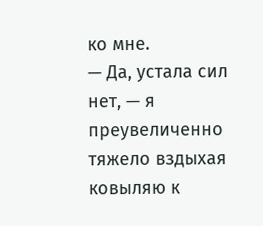ко мне.
— Да, устала сил нет, — я преувеличенно тяжело вздыхая ковыляю к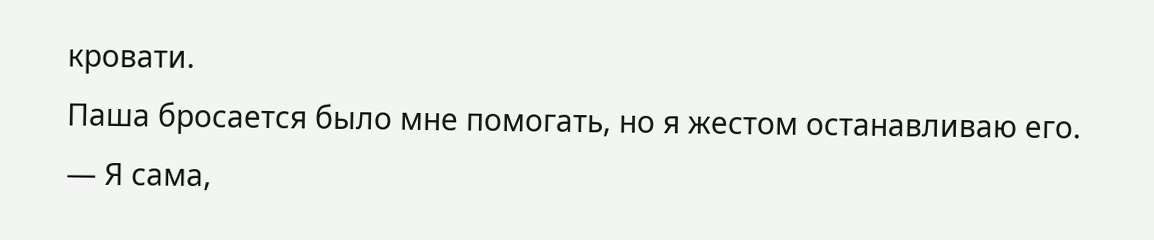кровати.
Паша бросается было мне помогать, но я жестом останавливаю его.
— Я сама,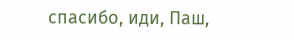спасибо, иди, Паш,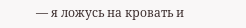— я ложусь на кровать и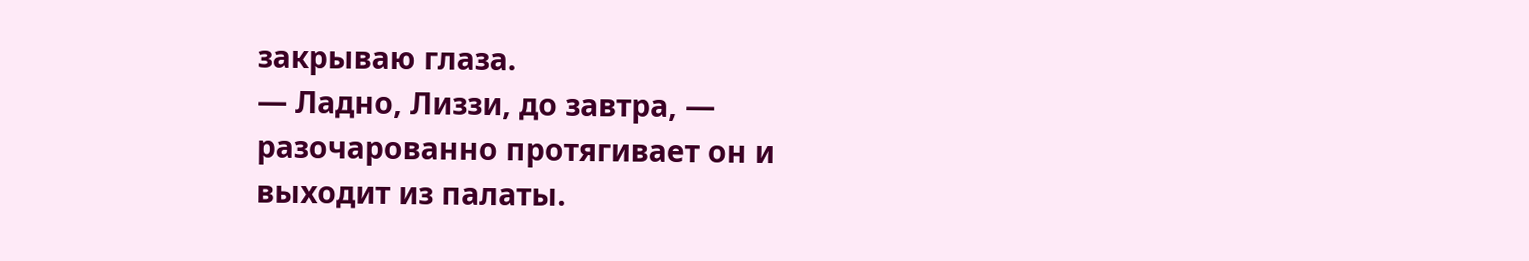закрываю глаза.
— Ладно, Лиззи, до завтра, — разочарованно протягивает он и выходит из палаты.